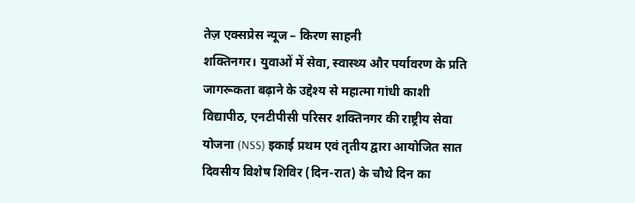तेज़ एक्सप्रेस न्यूज – किरण साहनी
शक्तिनगर। युवाओं में सेवा, स्वास्थ्य और पर्यावरण के प्रति जागरूकता बढ़ाने के उद्देश्य से महात्मा गांधी काशी विद्यापीठ, एनटीपीसी परिसर शक्तिनगर की राष्ट्रीय सेवा योजना (NSS) इकाई प्रथम एवं तृतीय द्वारा आयोजित सात दिवसीय विशेष शिविर (दिन-रात) के चौथे दिन का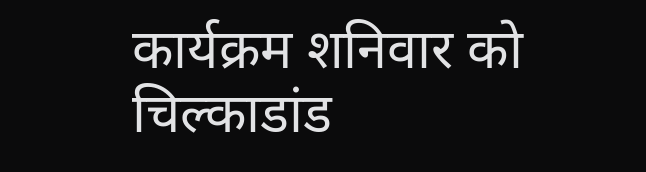कार्यक्रम शनिवार को चिल्काडांड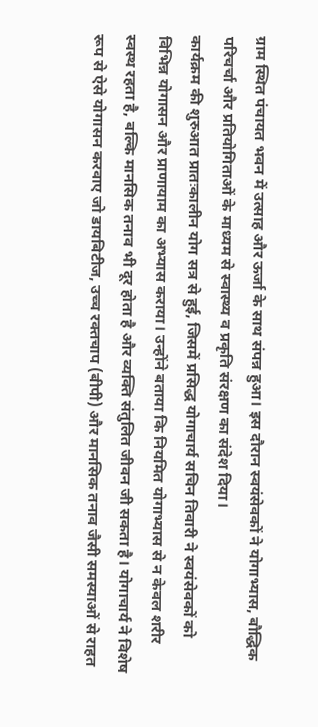ग्राम स्थित पंचायत भवन में उत्साह और ऊर्जा के साथ संपन्न हुआ। इस दौरान स्वयंसेवकों ने योगाभ्यास, बौद्धिक परिचर्चा और प्रतियोगिताओं के माध्यम से स्वास्थ्य व प्रकृति संरक्षण का संदेश दिया।
कार्यक्रम की शुरुआत प्रातःकालीन योग सत्र से हुई, जिसमें प्रसिद्ध योगाचार्य सचिन तिवारी ने स्वयंसेवकों को विभिन्न योगासन और प्राणायाम का अभ्यास कराया। उन्होंने बताया कि नियमित योगाभ्यास से न केवल शरीर स्वस्थ रहता है, बल्कि मानसिक तनाव भी दूर होता है और व्यक्ति संतुलित जीवन जी सकता है। योगाचार्य ने विशेष रूप से ऐसे योगासन करवाए जो डायबिटीज, उच्च रक्तचाप (बीपी) और मानसिक तनाव जैसी समस्याओं से राहत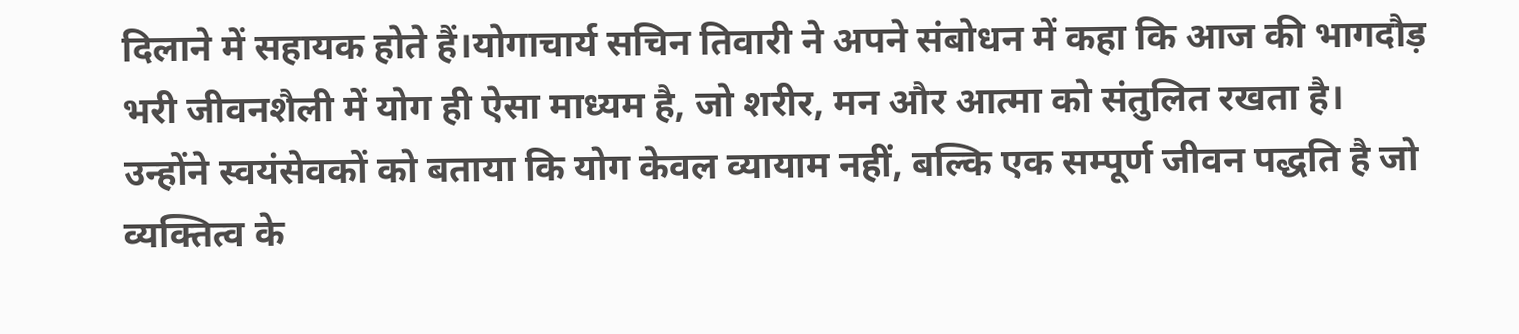दिलाने में सहायक होते हैं।योगाचार्य सचिन तिवारी ने अपने संबोधन में कहा कि आज की भागदौड़ भरी जीवनशैली में योग ही ऐसा माध्यम है, जो शरीर, मन और आत्मा को संतुलित रखता है। उन्होंने स्वयंसेवकों को बताया कि योग केवल व्यायाम नहीं, बल्कि एक सम्पूर्ण जीवन पद्धति है जो व्यक्तित्व के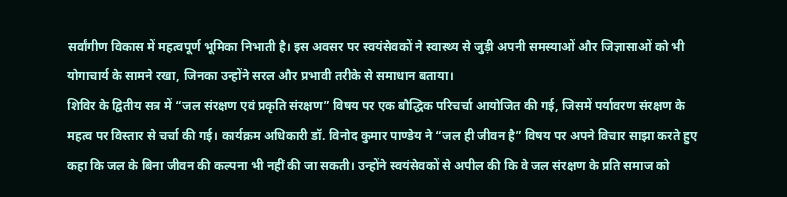सर्वांगीण विकास में महत्वपूर्ण भूमिका निभाती है। इस अवसर पर स्वयंसेवकों ने स्वास्थ्य से जुड़ी अपनी समस्याओं और जिज्ञासाओं को भी योगाचार्य के सामने रखा, जिनका उन्होंने सरल और प्रभावी तरीके से समाधान बताया।
शिविर के द्वितीय सत्र में “जल संरक्षण एवं प्रकृति संरक्षण” विषय पर एक बौद्धिक परिचर्चा आयोजित की गई, जिसमें पर्यावरण संरक्षण के महत्व पर विस्तार से चर्चा की गई। कार्यक्रम अधिकारी डॉ. विनोद कुमार पाण्डेय ने “जल ही जीवन है” विषय पर अपने विचार साझा करते हुए कहा कि जल के बिना जीवन की कल्पना भी नहीं की जा सकती। उन्होंने स्वयंसेवकों से अपील की कि वे जल संरक्षण के प्रति समाज को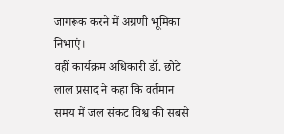जागरूक करने में अग्रणी भूमिका निभाएं।
वहीं कार्यक्रम अधिकारी डॉ. छोटे लाल प्रसाद ने कहा कि वर्तमान समय में जल संकट विश्व की सबसे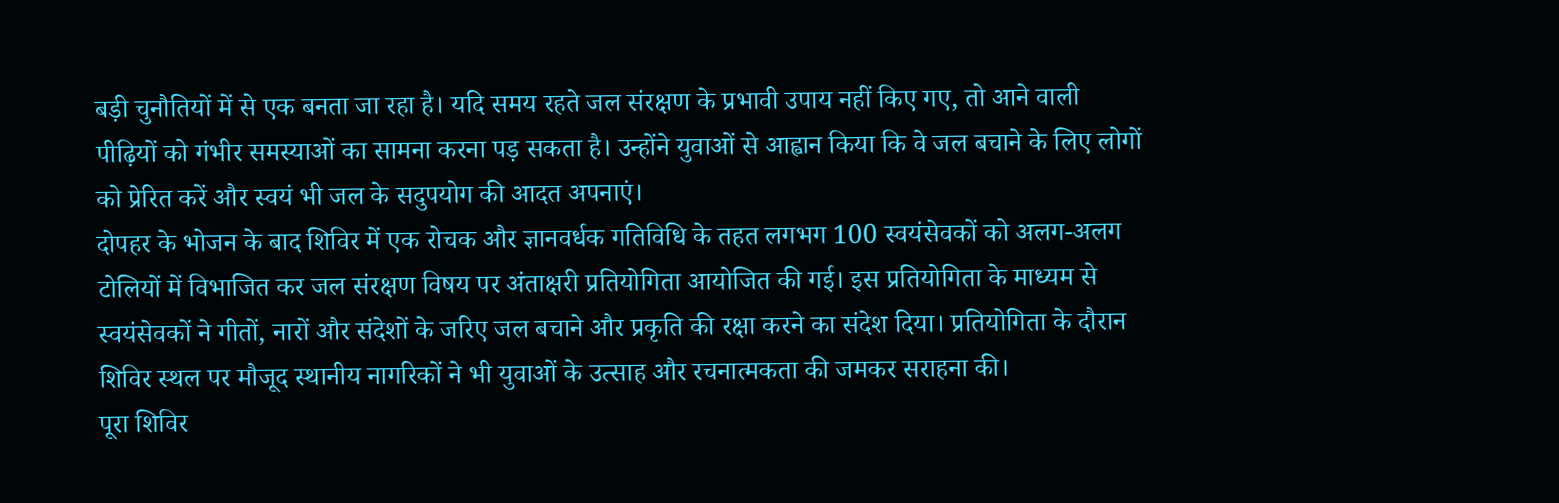बड़ी चुनौतियों में से एक बनता जा रहा है। यदि समय रहते जल संरक्षण के प्रभावी उपाय नहीं किए गए, तो आने वाली पीढ़ियों को गंभीर समस्याओं का सामना करना पड़ सकता है। उन्होंने युवाओं से आह्वान किया कि वे जल बचाने के लिए लोगों को प्रेरित करें और स्वयं भी जल के सदुपयोग की आदत अपनाएं।
दोपहर के भोजन के बाद शिविर में एक रोचक और ज्ञानवर्धक गतिविधि के तहत लगभग 100 स्वयंसेवकों को अलग-अलग टोलियों में विभाजित कर जल संरक्षण विषय पर अंताक्षरी प्रतियोगिता आयोजित की गई। इस प्रतियोगिता के माध्यम से स्वयंसेवकों ने गीतों, नारों और संदेशों के जरिए जल बचाने और प्रकृति की रक्षा करने का संदेश दिया। प्रतियोगिता के दौरान शिविर स्थल पर मौजूद स्थानीय नागरिकों ने भी युवाओं के उत्साह और रचनात्मकता की जमकर सराहना की।
पूरा शिविर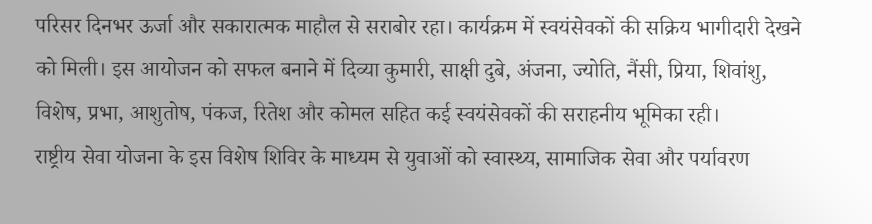परिसर दिनभर ऊर्जा और सकारात्मक माहौल से सराबोर रहा। कार्यक्रम में स्वयंसेवकों की सक्रिय भागीदारी देखने को मिली। इस आयोजन को सफल बनाने में दिव्या कुमारी, साक्षी दुबे, अंजना, ज्योति, नैंसी, प्रिया, शिवांशु, विशेष, प्रभा, आशुतोष, पंकज, रितेश और कोमल सहित कई स्वयंसेवकों की सराहनीय भूमिका रही।
राष्ट्रीय सेवा योजना के इस विशेष शिविर के माध्यम से युवाओं को स्वास्थ्य, सामाजिक सेवा और पर्यावरण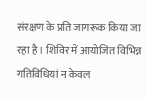संरक्षण के प्रति जागरूक किया जा रहा है। शिविर में आयोजित विभिन्न गतिविधियां न केवल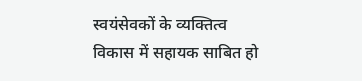स्वयंसेवकों के व्यक्तित्व विकास में सहायक साबित हो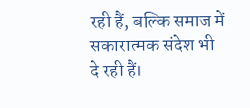रही हैं, बल्कि समाज में सकारात्मक संदेश भी दे रही हैं।